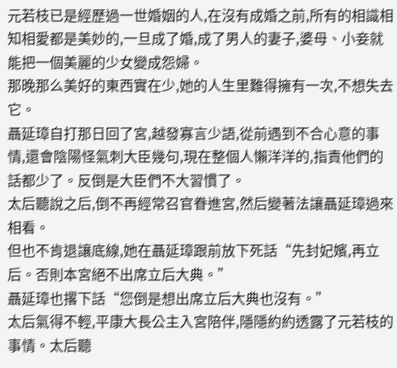元若枝已是經歷過一世婚姻的人,在沒有成婚之前,所有的相識相知相愛都是美妙的,一旦成了婚,成了男人的妻子,婆母、小妾就能把一個美麗的少女變成怨婦。
那晚那么美好的東西實在少,她的人生里難得擁有一次,不想失去它。
聶延璋自打那日回了宮,越發寡言少語,從前遇到不合心意的事情,還會陰陽怪氣刺大臣幾句,現在整個人懶洋洋的,指責他們的話都少了。反倒是大臣們不大習慣了。
太后聽說之后,倒不再經常召官眷進宮,然后變著法讓聶延璋過來相看。
但也不肯退讓底線,她在聶延璋跟前放下死話“先封妃嬪,再立后。否則本宮絕不出席立后大典。”
聶延璋也撂下話“您倒是想出席立后大典也沒有。”
太后氣得不輕,平康大長公主入宮陪伴,隱隱約約透露了元若枝的事情。太后聽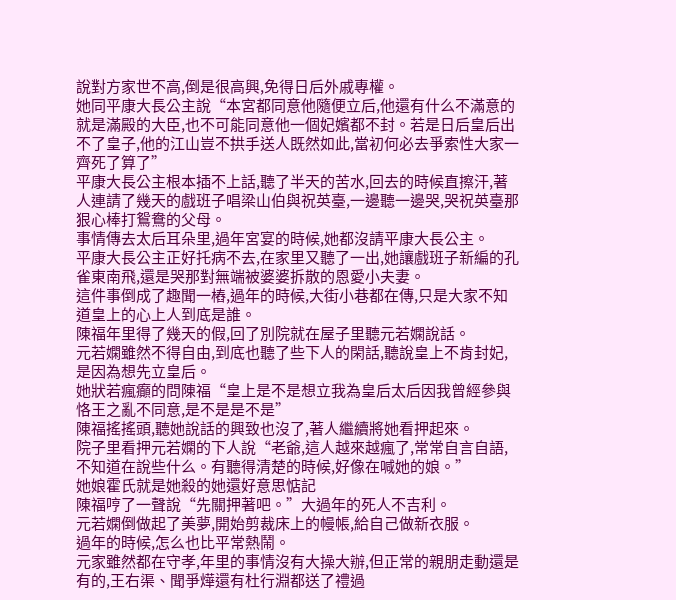說對方家世不高,倒是很高興,免得日后外戚專權。
她同平康大長公主說“本宮都同意他隨便立后,他還有什么不滿意的就是滿殿的大臣,也不可能同意他一個妃嬪都不封。若是日后皇后出不了皇子,他的江山豈不拱手送人既然如此,當初何必去爭索性大家一齊死了算了”
平康大長公主根本插不上話,聽了半天的苦水,回去的時候直擦汗,著人連請了幾天的戲班子唱梁山伯與祝英臺,一邊聽一邊哭,哭祝英臺那狠心棒打鴛鴦的父母。
事情傳去太后耳朵里,過年宮宴的時候,她都沒請平康大長公主。
平康大長公主正好托病不去,在家里又聽了一出,她讓戲班子新編的孔雀東南飛,還是哭那對無端被婆婆拆散的恩愛小夫妻。
這件事倒成了趣聞一樁,過年的時候,大街小巷都在傳,只是大家不知道皇上的心上人到底是誰。
陳福年里得了幾天的假,回了別院就在屋子里聽元若嫻說話。
元若嫻雖然不得自由,到底也聽了些下人的閑話,聽說皇上不肯封妃,是因為想先立皇后。
她狀若瘋癲的問陳福“皇上是不是想立我為皇后太后因我曾經參與恪王之亂不同意,是不是是不是”
陳福搖搖頭,聽她說話的興致也沒了,著人繼續將她看押起來。
院子里看押元若嫻的下人說“老爺,這人越來越瘋了,常常自言自語,不知道在說些什么。有聽得清楚的時候,好像在喊她的娘。”
她娘霍氏就是她殺的她還好意思惦記
陳福哼了一聲說“先關押著吧。”大過年的死人不吉利。
元若嫻倒做起了美夢,開始剪裁床上的幔帳,給自己做新衣服。
過年的時候,怎么也比平常熱鬧。
元家雖然都在守孝,年里的事情沒有大操大辦,但正常的親朋走動還是有的,王右渠、聞爭燁還有杜行淵都送了禮過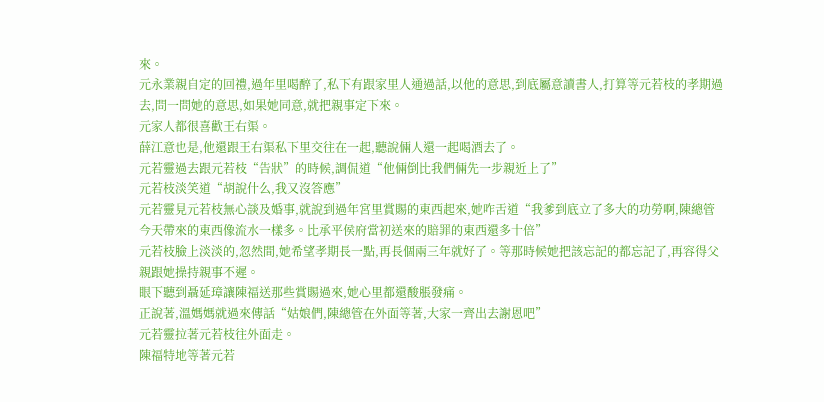來。
元永業親自定的回禮,過年里喝醉了,私下有跟家里人通過話,以他的意思,到底屬意讀書人,打算等元若枝的孝期過去,問一問她的意思,如果她同意,就把親事定下來。
元家人都很喜歡王右渠。
薛江意也是,他還跟王右渠私下里交往在一起,聽說倆人還一起喝酒去了。
元若靈過去跟元若枝“告狀”的時候,調侃道“他倆倒比我們倆先一步親近上了”
元若枝淡笑道“胡說什么,我又沒答應”
元若靈見元若枝無心談及婚事,就說到過年宮里賞賜的東西起來,她咋舌道“我爹到底立了多大的功勞啊,陳總管今天帶來的東西像流水一樣多。比承平侯府當初送來的賠罪的東西還多十倍”
元若枝臉上淡淡的,忽然間,她希望孝期長一點,再長個兩三年就好了。等那時候她把該忘記的都忘記了,再容得父親跟她操持親事不遲。
眼下聽到聶延璋讓陳福送那些賞賜過來,她心里都還酸脹發痛。
正說著,溫媽媽就過來傳話“姑娘們,陳總管在外面等著,大家一齊出去謝恩吧”
元若靈拉著元若枝往外面走。
陳福特地等著元若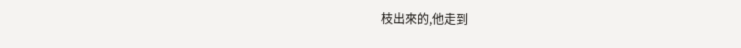枝出來的,他走到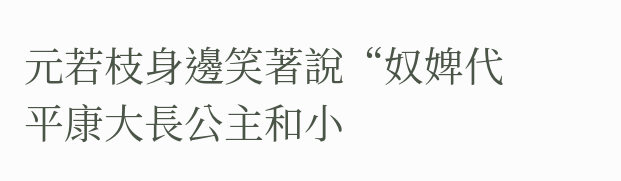元若枝身邊笑著說“奴婢代平康大長公主和小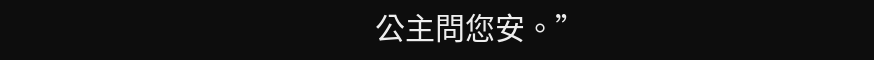公主問您安。”